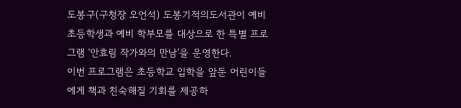도봉구(구청장 오언석) 도봉기적의도서관이 예비 초등학생과 예비 학부모를 대상으로 한 특별 프로그램 ‘안효림 작가와의 만남’을 운영한다.
이번 프로그램은 초등학교 입학을 앞둔 어린이들에게 책과 친숙해질 기회를 제공하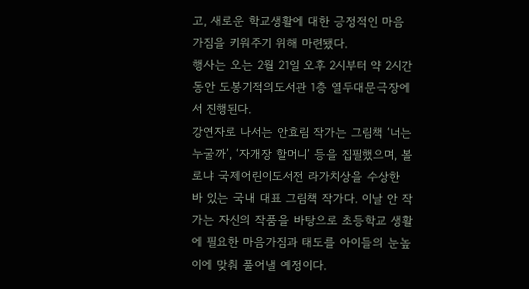고, 새로운 학교생활에 대한 긍정적인 마음가짐을 키워주기 위해 마련됐다.
행사는 오는 2월 21일 오후 2시부터 약 2시간 동안 도봉기적의도서관 1층 열두대문극장에서 진행된다.
강연자로 나서는 안효림 작가는 그림책 ‘너는 누굴까’, ‘자개장 할머니’ 등을 집필했으며, 볼로냐 국제어린이도서전 라가치상을 수상한 바 있는 국내 대표 그림책 작가다. 이날 안 작가는 자신의 작품을 바탕으로 초등학교 생활에 필요한 마음가짐과 태도를 아이들의 눈높이에 맞춰 풀어낼 예정이다.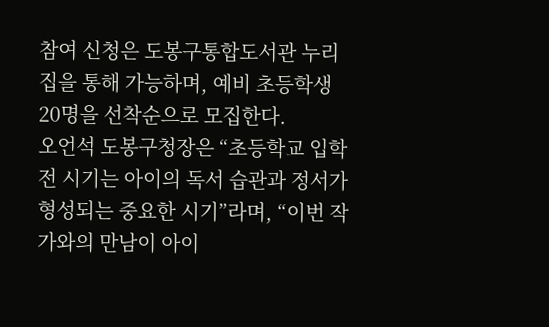참여 신청은 도봉구통합도서관 누리집을 통해 가능하며, 예비 초등학생 20명을 선착순으로 모집한다.
오언석 도봉구청장은 “초등학교 입학 전 시기는 아이의 독서 습관과 정서가 형성되는 중요한 시기”라며, “이번 작가와의 만남이 아이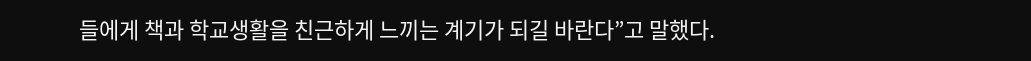들에게 책과 학교생활을 친근하게 느끼는 계기가 되길 바란다”고 말했다.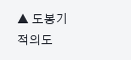▲ 도봉기적의도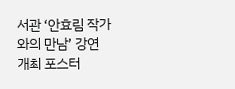서관 ‘안효림 작가와의 만남’ 강연 개최 포스터